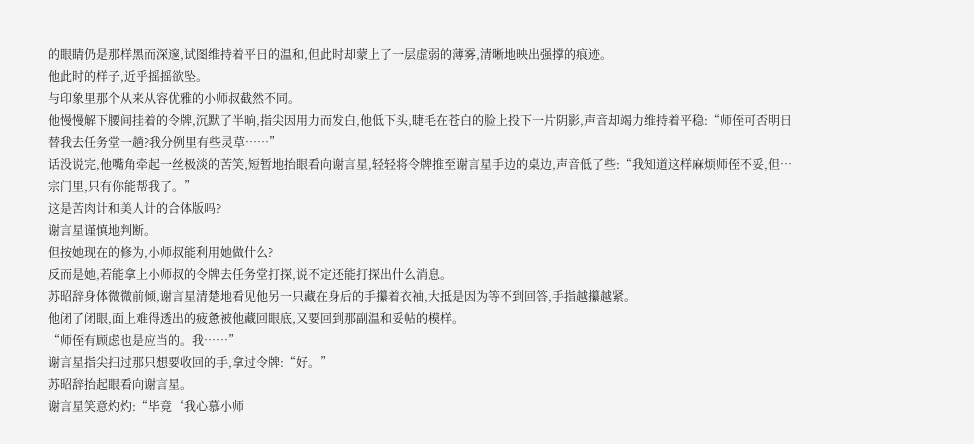的眼睛仍是那样黑而深邃,试图维持着平日的温和,但此时却蒙上了一层虚弱的薄雾,清晰地映出强撑的痕迹。
他此时的样子,近乎摇摇欲坠。
与印象里那个从来从容优雅的小师叔截然不同。
他慢慢解下腰间挂着的令牌,沉默了半晌,指尖因用力而发白,他低下头,睫毛在苍白的脸上投下一片阴影,声音却竭力维持着平稳:“师侄可否明日替我去任务堂一趟?我分例里有些灵草……”
话没说完,他嘴角牵起一丝极淡的苦笑,短暂地抬眼看向谢言星,轻轻将令牌推至谢言星手边的桌边,声音低了些:“我知道这样麻烦师侄不妥,但…宗门里,只有你能帮我了。”
这是苦肉计和美人计的合体版吗?
谢言星谨慎地判断。
但按她现在的修为,小师叔能利用她做什么?
反而是她,若能拿上小师叔的令牌去任务堂打探,说不定还能打探出什么消息。
苏昭辞身体微微前倾,谢言星清楚地看见他另一只藏在身后的手攥着衣袖,大抵是因为等不到回答,手指越攥越紧。
他闭了闭眼,面上难得透出的疲惫被他藏回眼底,又要回到那副温和妥帖的模样。
“师侄有顾虑也是应当的。我……”
谢言星指尖扫过那只想要收回的手,拿过令牌:“好。”
苏昭辞抬起眼看向谢言星。
谢言星笑意灼灼:“毕竟‘我心慕小师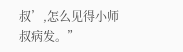叔’,怎么见得小师叔病发。”